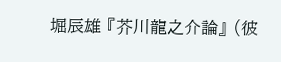堀辰雄 『芥川龍之介論』 (彼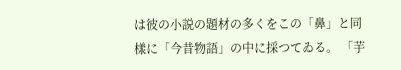は彼の小説の題材の多くをこの「鼻」と同樣に「今昔物語」の中に採つてゐる。 「芋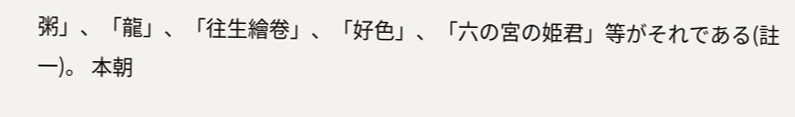粥」、「龍」、「往生繪卷」、「好色」、「六の宮の姫君」等がそれである(註一)。 本朝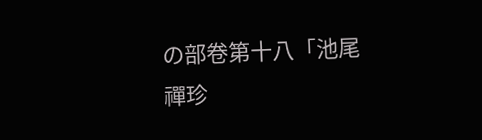の部卷第十八「池尾禪珍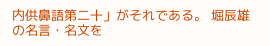内供鼻語第二十」がそれである。 堀辰雄の名言・名文を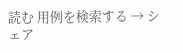読む 用例を検索する → シェア